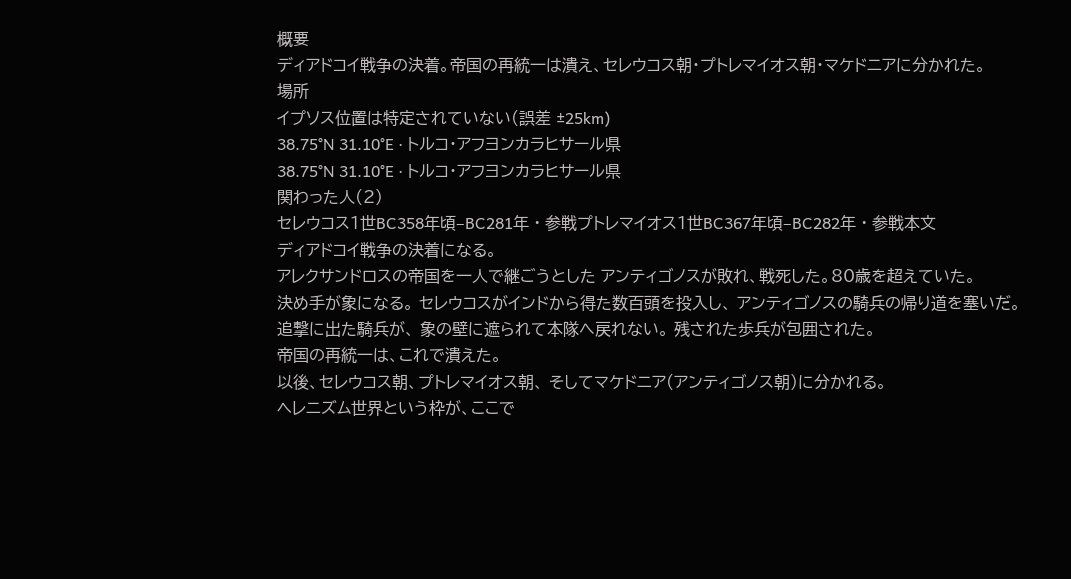概要
ディアドコイ戦争の決着。帝国の再統一は潰え、セレウコス朝・プトレマイオス朝・マケドニアに分かれた。
場所
イプソス位置は特定されていない(誤差 ±25km)
38.75°N 31.10°E · トルコ・アフヨンカラヒサール県
38.75°N 31.10°E · トルコ・アフヨンカラヒサール県
関わった人(2)
セレウコス1世BC358年頃–BC281年 · 参戦プトレマイオス1世BC367年頃–BC282年 · 参戦本文
ディアドコイ戦争の決着になる。
アレクサンドロスの帝国を一人で継ごうとした アンティゴノスが敗れ、戦死した。80歳を超えていた。
決め手が象になる。 セレウコスがインドから得た数百頭を投入し、 アンティゴノスの騎兵の帰り道を塞いだ。
追撃に出た騎兵が、 象の壁に遮られて本隊へ戻れない。 残された歩兵が包囲された。
帝国の再統一は、これで潰えた。
以後、セレウコス朝、プトレマイオス朝、 そしてマケドニア(アンティゴノス朝)に分かれる。
ヘレニズム世界という枠が、ここで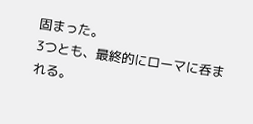固まった。
3つとも、最終的にローマに呑まれる。